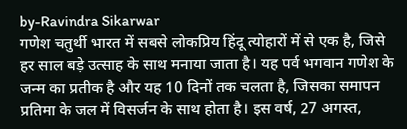by-Ravindra Sikarwar
गणेश चतुर्थी भारत में सबसे लोकप्रिय हिंदू त्योहारों में से एक है, जिसे हर साल बड़े उत्साह के साथ मनाया जाता है। यह पर्व भगवान गणेश के जन्म का प्रतीक है और यह 10 दिनों तक चलता है, जिसका समापन प्रतिमा के जल में विसर्जन के साथ होता है। इस वर्ष, 27 अगस्त,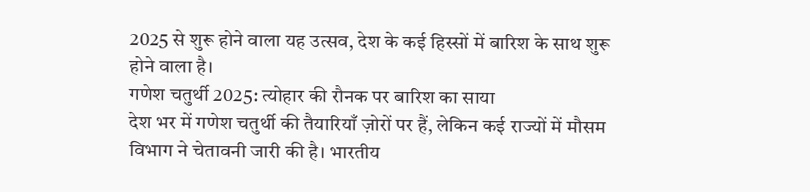2025 से शुरू होने वाला यह उत्सव, देश के कई हिस्सों में बारिश के साथ शुरू होने वाला है।
गणेश चतुर्थी 2025: त्योहार की रौनक पर बारिश का साया
देश भर में गणेश चतुर्थी की तैयारियाँ ज़ोरों पर हैं, लेकिन कई राज्यों में मौसम विभाग ने चेतावनी जारी की है। भारतीय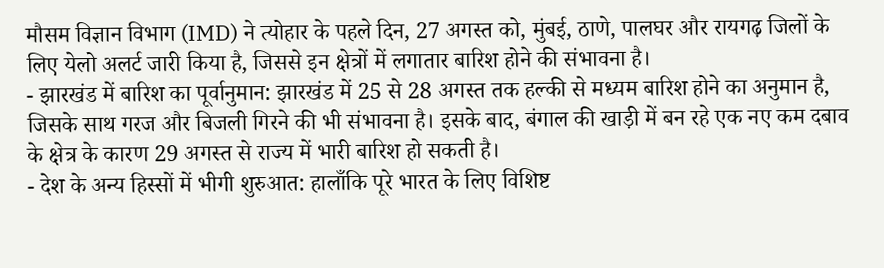मौसम विज्ञान विभाग (IMD) ने त्योहार के पहले दिन, 27 अगस्त को, मुंबई, ठाणे, पालघर और रायगढ़ जिलों के लिए येलो अलर्ट जारी किया है, जिससे इन क्षेत्रों में लगातार बारिश होने की संभावना है।
- झारखंड में बारिश का पूर्वानुमान: झारखंड में 25 से 28 अगस्त तक हल्की से मध्यम बारिश होने का अनुमान है, जिसके साथ गरज और बिजली गिरने की भी संभावना है। इसके बाद, बंगाल की खाड़ी में बन रहे एक नए कम दबाव के क्षेत्र के कारण 29 अगस्त से राज्य में भारी बारिश हो सकती है।
- देश के अन्य हिस्सों में भीगी शुरुआत: हालाँकि पूरे भारत के लिए विशिष्ट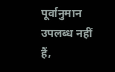पूर्वानुमान उपलब्ध नहीं हैं,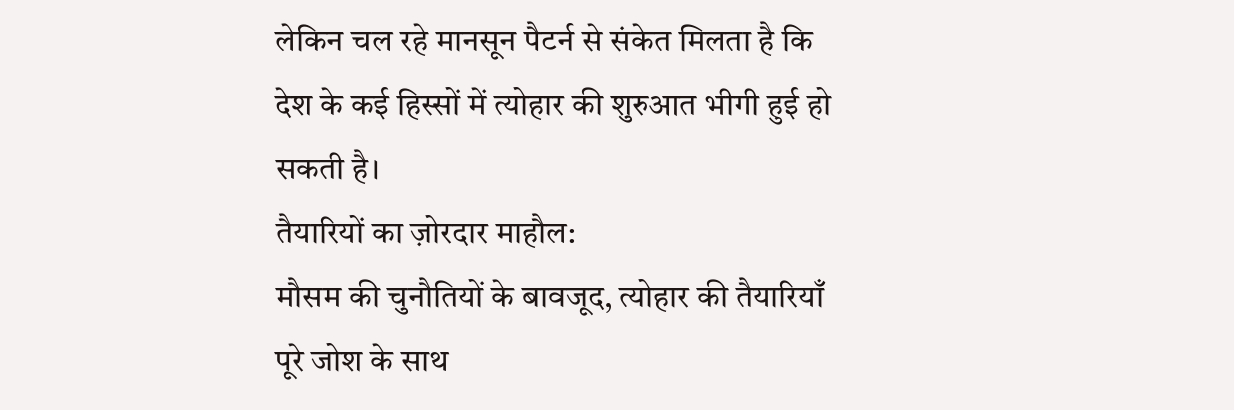लेकिन चल रहे मानसून पैटर्न से संकेत मिलता है कि देश के कई हिस्सों में त्योहार की शुरुआत भीगी हुई हो सकती है।
तैयारियों का ज़ोरदार माहौल:
मौसम की चुनौतियों के बावजूद, त्योहार की तैयारियाँ पूरे जोश के साथ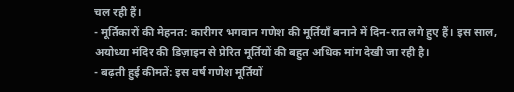चल रही हैं।
- मूर्तिकारों की मेहनत: कारीगर भगवान गणेश की मूर्तियाँ बनाने में दिन-रात लगे हुए हैं। इस साल, अयोध्या मंदिर की डिज़ाइन से प्रेरित मूर्तियों की बहुत अधिक मांग देखी जा रही है।
- बढ़ती हुई कीमतें: इस वर्ष गणेश मूर्तियों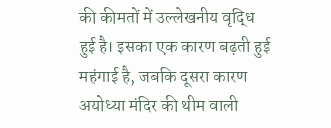की कीमतों में उल्लेखनीय वृद्धि हुई है। इसका एक कारण बढ़ती हुई महंगाई है, जबकि दूसरा कारण अयोध्या मंदिर की थीम वाली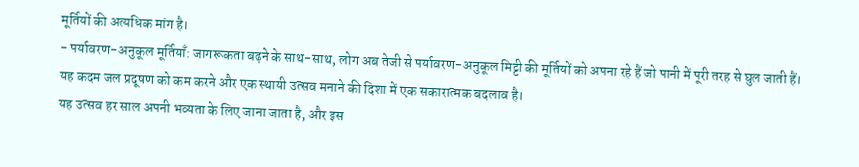मूर्तियों की अत्यधिक मांग है।
- पर्यावरण-अनुकूल मूर्तियाँ: जागरूकता बढ़ने के साथ-साथ, लोग अब तेजी से पर्यावरण-अनुकूल मिट्टी की मूर्तियों को अपना रहे हैं जो पानी में पूरी तरह से घुल जाती हैं। यह कदम जल प्रदूषण को कम करने और एक स्थायी उत्सव मनाने की दिशा में एक सकारात्मक बदलाव है।
यह उत्सव हर साल अपनी भव्यता के लिए जाना जाता है, और इस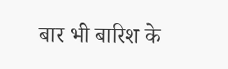बार भी बारिश के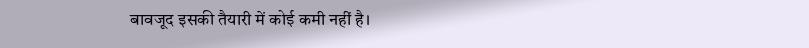बावजूद इसकी तैयारी में कोई कमी नहीं है।